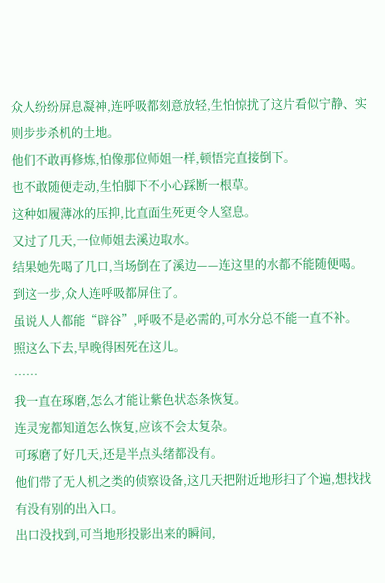众人纷纷屏息凝神,连呼吸都刻意放轻,生怕惊扰了这片看似宁静、实则步步杀机的土地。
他们不敢再修炼,怕像那位师姐一样,顿悟完直接倒下。
也不敢随便走动,生怕脚下不小心踩断一根草。
这种如履薄冰的压抑,比直面生死更令人窒息。
又过了几天,一位师姐去溪边取水。
结果她先喝了几口,当场倒在了溪边——连这里的水都不能随便喝。
到这一步,众人连呼吸都屏住了。
虽说人人都能“辟谷”,呼吸不是必需的,可水分总不能一直不补。
照这么下去,早晚得困死在这儿。
……
我一直在琢磨,怎么才能让紫色状态条恢复。
连灵宠都知道怎么恢复,应该不会太复杂。
可琢磨了好几天,还是半点头绪都没有。
他们带了无人机之类的侦察设备,这几天把附近地形扫了个遍,想找找有没有别的出入口。
出口没找到,可当地形投影出来的瞬间,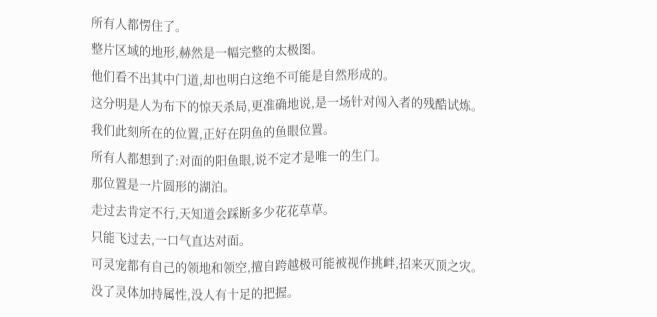所有人都愣住了。
整片区域的地形,赫然是一幅完整的太极图。
他们看不出其中门道,却也明白这绝不可能是自然形成的。
这分明是人为布下的惊天杀局,更准确地说,是一场针对闯入者的残酷试炼。
我们此刻所在的位置,正好在阴鱼的鱼眼位置。
所有人都想到了:对面的阳鱼眼,说不定才是唯一的生门。
那位置是一片圆形的湖泊。
走过去肯定不行,天知道会踩断多少花花草草。
只能飞过去,一口气直达对面。
可灵宠都有自己的领地和领空,擅自跨越极可能被视作挑衅,招来灭顶之灾。
没了灵体加持属性,没人有十足的把握。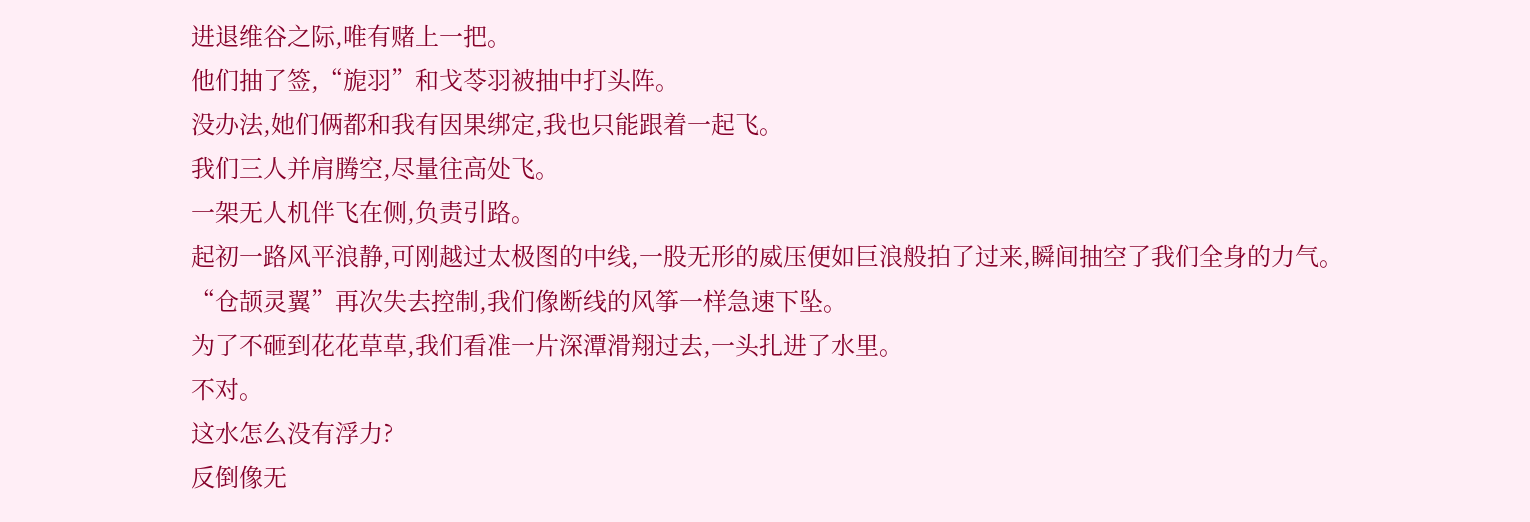进退维谷之际,唯有赌上一把。
他们抽了签,“旎羽”和戈苓羽被抽中打头阵。
没办法,她们俩都和我有因果绑定,我也只能跟着一起飞。
我们三人并肩腾空,尽量往高处飞。
一架无人机伴飞在侧,负责引路。
起初一路风平浪静,可刚越过太极图的中线,一股无形的威压便如巨浪般拍了过来,瞬间抽空了我们全身的力气。
“仓颉灵翼”再次失去控制,我们像断线的风筝一样急速下坠。
为了不砸到花花草草,我们看准一片深潭滑翔过去,一头扎进了水里。
不对。
这水怎么没有浮力?
反倒像无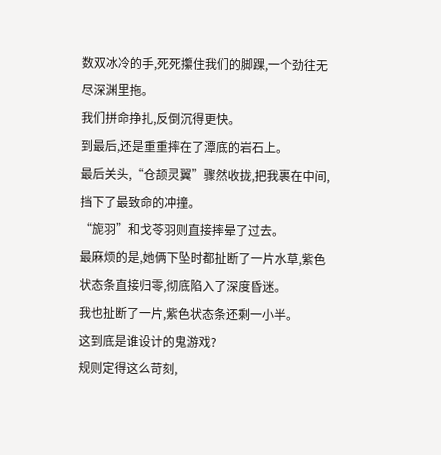数双冰冷的手,死死攥住我们的脚踝,一个劲往无尽深渊里拖。
我们拼命挣扎,反倒沉得更快。
到最后,还是重重摔在了潭底的岩石上。
最后关头,“仓颉灵翼”骤然收拢,把我裹在中间,挡下了最致命的冲撞。
“旎羽”和戈苓羽则直接摔晕了过去。
最麻烦的是,她俩下坠时都扯断了一片水草,紫色状态条直接归零,彻底陷入了深度昏迷。
我也扯断了一片,紫色状态条还剩一小半。
这到底是谁设计的鬼游戏?
规则定得这么苛刻,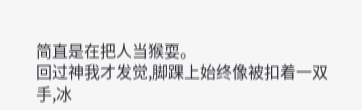简直是在把人当猴耍。
回过神我才发觉,脚踝上始终像被扣着一双手,冰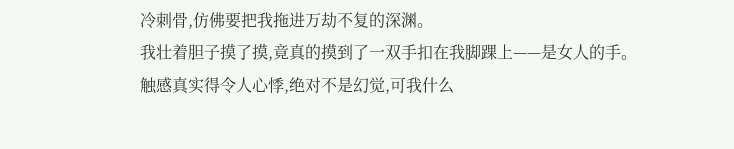冷刺骨,仿佛要把我拖进万劫不复的深渊。
我壮着胆子摸了摸,竟真的摸到了一双手扣在我脚踝上——是女人的手。
触感真实得令人心悸,绝对不是幻觉,可我什么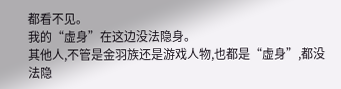都看不见。
我的“虚身”在这边没法隐身。
其他人,不管是金羽族还是游戏人物,也都是“虚身”,都没法隐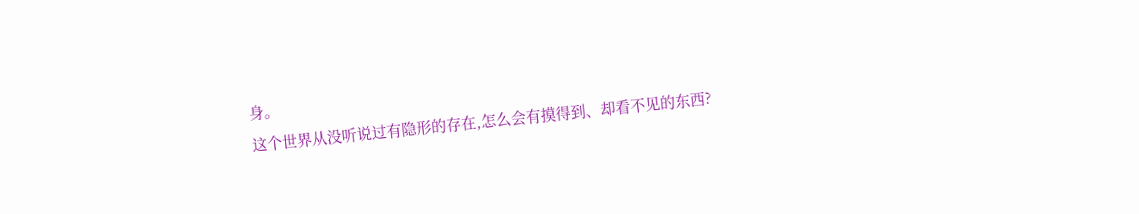身。
这个世界从没听说过有隐形的存在,怎么会有摸得到、却看不见的东西?